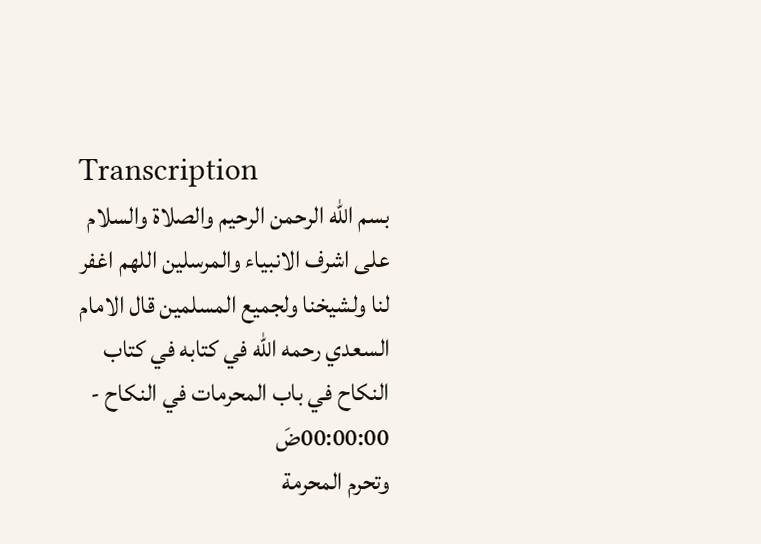Transcription
بسم الله الرحمن الرحيم والصلاة والسلام على اشرف الانبياء والمرسلين اللهم اغفر لنا ولشيخنا ولجميع المسلمين قال الامام السعدي رحمه الله في كتابه في كتاب النكاح في باب المحرمات في النكاح - 00:00:00ضَ
وتحرم المحرمة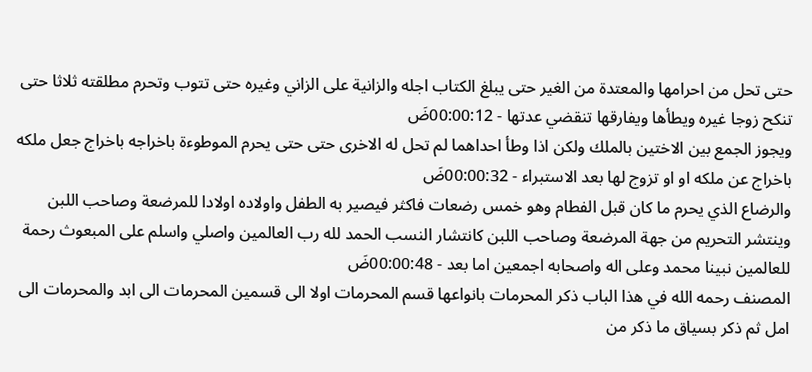حتى تحل من احرامها والمعتدة من الغير حتى يبلغ الكتاب اجله والزانية على الزاني وغيره حتى تتوب وتحرم مطلقته ثلاثا حتى تنكح زوجا غيره ويطأها ويفارقها تنقضي عدتها - 00:00:12ضَ
ويجوز الجمع بين الاختين بالملك ولكن اذا وطأ احداهما لم تحل له الاخرى حتى حتى يحرم الموطوءة باخراجه باخراج جعل ملكه باخراج عن ملكه او او تزوج لها بعد الاستبراء - 00:00:32ضَ
والرضاع الذي يحرم ما كان قبل الفطام وهو خمس رضعات فاكثر فيصير به الطفل واولاده اولادا للمرضعة وصاحب اللبن وينتشر التحريم من جهة المرضعة وصاحب اللبن كانتشار النسب الحمد لله رب العالمين واصلي واسلم على المبعوث رحمة للعالمين نبينا محمد وعلى اله واصحابه اجمعين اما بعد - 00:00:48ضَ
المصنف رحمه الله في هذا الباب ذكر المحرمات بانواعها قسم المحرمات اولا الى قسمين المحرمات الى ابد والمحرمات الى امل ثم ذكر بسياق ما ذكر من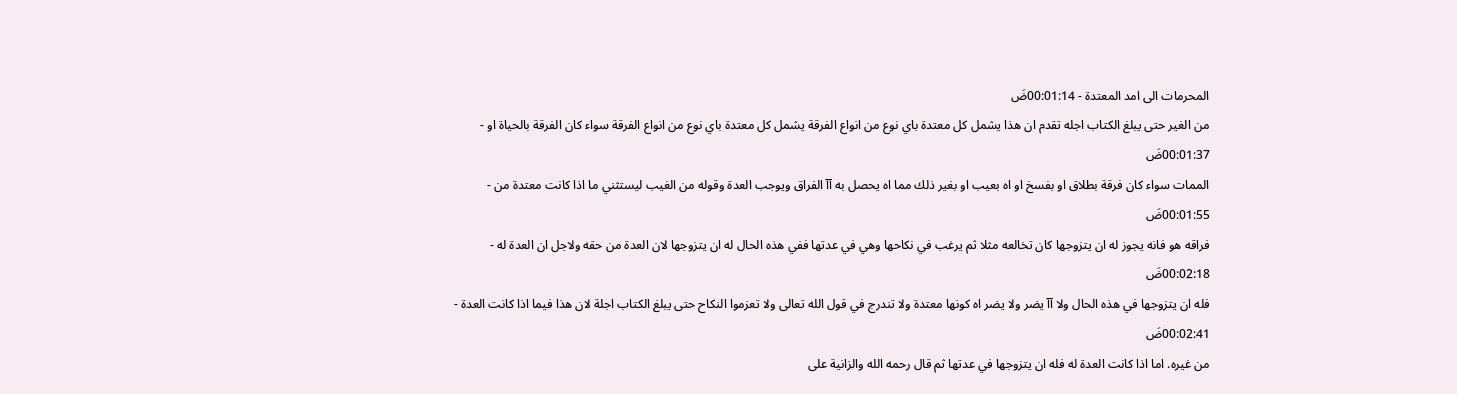المحرمات الى امد المعتدة - 00:01:14ضَ
من الغير حتى يبلغ الكتاب اجله تقدم ان هذا يشمل كل معتدة باي نوع من انواع الفرقة يشمل كل معتدة باي نوع من انواع الفرقة سواء كان الفرقة بالحياة او - 00:01:37ضَ
الممات سواء كان فرقة بطلاق او بفسخ او اه بعيب او بغير ذلك مما اه يحصل به آآ الفراق ويوجب العدة وقوله من الغيب ليستثني ما اذا كانت معتدة من - 00:01:55ضَ
فراقه هو فانه يجوز له ان يتزوجها كان تخالعه مثلا ثم يرغب في نكاحها وهي في عدتها ففي هذه الحال له ان يتزوجها لان العدة من حقه ولاجل ان العدة له - 00:02:18ضَ
فله ان يتزوجها في هذه الحال ولا آآ يضر ولا يضر اه كونها معتدة ولا تندرج في قول الله تعالى ولا تعزموا النكاح حتى يبلغ الكتاب اجلة لان هذا فيما اذا كانت العدة - 00:02:41ضَ
من غيره. اما اذا كانت العدة له فله ان يتزوجها في عدتها ثم قال رحمه الله والزانية على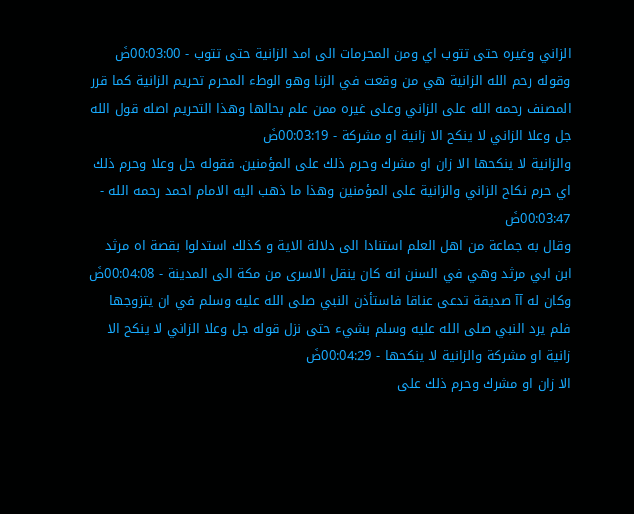الزاني وغيره حتى تتوب اي ومن المحرمات الى امد الزانية حتى تتوب - 00:03:00ضَ
وقوله رحم الله الزانية هي من وقعت في الزنا وهو الوطء المحرم تحريم الزانية كما قرر المصنف رحمه الله على الزاني وعلى غيره ممن علم بحالها وهذا التحريم اصله قول الله جل وعلا الزاني لا ينكح الا زانية او مشركة - 00:03:19ضَ
والزانية لا ينكحها الا زان او مشرك وحرم ذلك على المؤمنين. فقوله جل وعلا وحرم ذلك اي حرم نكاح الزاني والزانية على المؤمنين وهذا ما ذهب اليه الامام احمد رحمه الله - 00:03:47ضَ
وقال به جماعة من اهل العلم استنادا الى دلالة الاية و كذلك استدلوا بقصة اه مرثد ابن ابي مرثد وهي في السنن انه كان ينقل الاسرى من مكة الى المدينة - 00:04:08ضَ
وكان له آآ صديقة تدعى عناقا فاستأذن النبي صلى الله عليه وسلم في ان يتزوجها فلم يرد النبي صلى الله عليه وسلم بشيء حتى نزل قوله جل وعلا الزاني لا ينكح الا زانية او مشركة والزانية لا ينكحها - 00:04:29ضَ
الا زان او مشرك وحرم ذلك على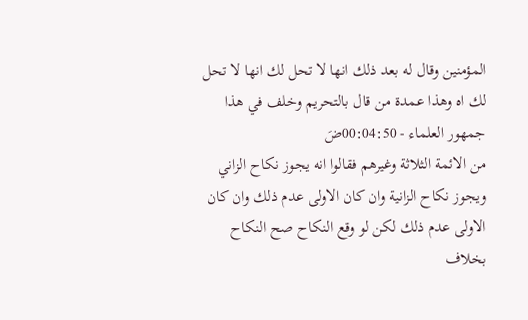المؤمنين وقال له بعد ذلك انها لا تحل لك انها لا تحل لك اه وهذا عمدة من قال بالتحريم وخلف في هذا جمهور العلماء - 00:04:50ضَ
من الائمة الثلاثة وغيرهم فقالوا انه يجوز نكاح الزاني ويجوز نكاح الزانية وان كان الاولى عدم ذلك وان كان الاولى عدم ذلك لكن لو وقع النكاح صح النكاح بخلاف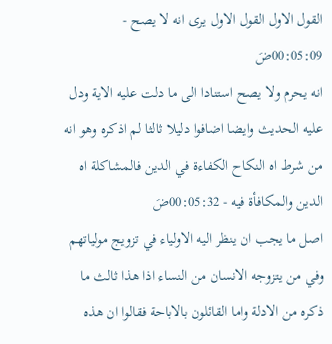القول الاول القول الاول يرى انه لا يصح - 00:05:09ضَ
انه يحرم ولا يصح استنادا الى ما دلت عليه الاية ودل عليه الحديث وايضا اضافوا دليلا ثالثا لم اذكره وهو انه من شرط اه النكاح الكفاءة في الدين فالمشاكلة اه الدين والمكافأة فيه - 00:05:32ضَ
اصل ما يجب ان ينظر اليه الاولياء في تزويج مولياتهم وفي من يتزوجه الانسان من النساء اذا هذا ثالث ما ذكره من الادلة واما القائلون بالاباحة فقالوا ان هذه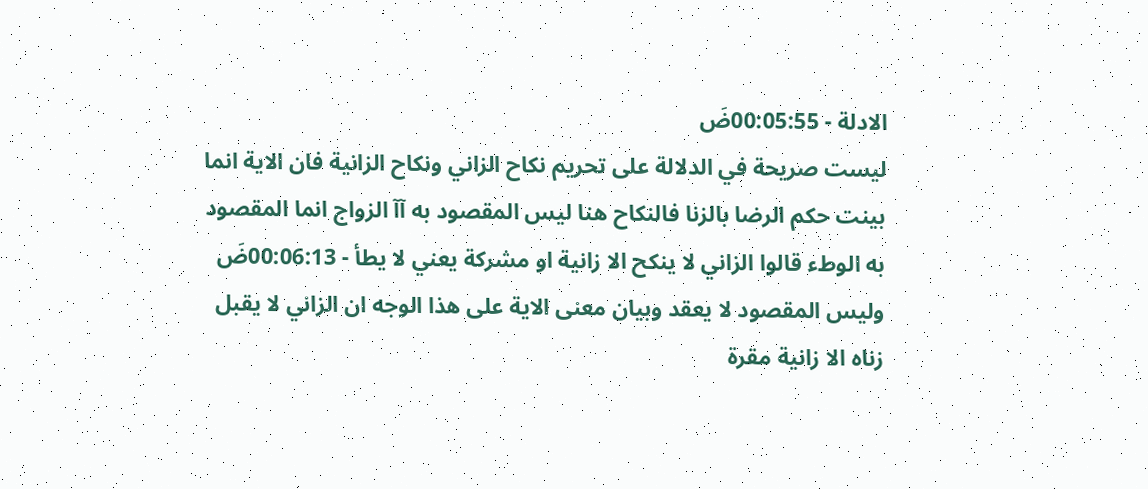الادلة - 00:05:55ضَ
ليست صريحة في الدلالة على تحريم نكاح الزاني ونكاح الزانية فان الاية انما بينت حكم الرضا بالزنا فالنكاح هنا ليس المقصود به آآ الزواج انما المقصود به الوطء قالوا الزاني لا ينكح الا زانية او مشركة يعني لا يطأ - 00:06:13ضَ
وليس المقصود لا يعقد وبيان معنى الاية على هذا الوجه ان الزاني لا يقبل زناه الا زانية مقرة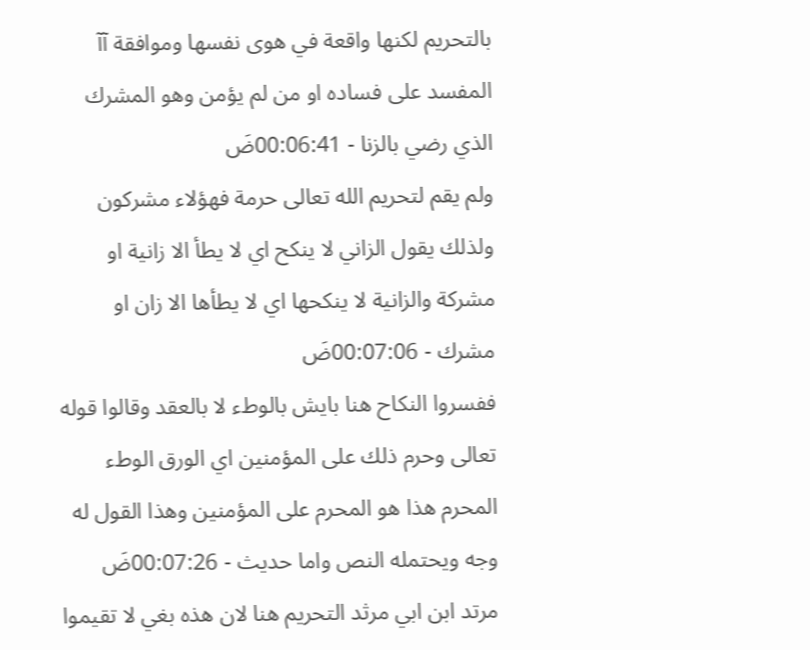بالتحريم لكنها واقعة في هوى نفسها وموافقة آآ المفسد على فساده او من لم يؤمن وهو المشرك الذي رضي بالزنا - 00:06:41ضَ
ولم يقم لتحريم الله تعالى حرمة فهؤلاء مشركون ولذلك يقول الزاني لا ينكح اي لا يطأ الا زانية او مشركة والزانية لا ينكحها اي لا يطأها الا زان او مشرك - 00:07:06ضَ
ففسروا النكاح هنا بايش بالوطء لا بالعقد وقالوا قوله تعالى وحرم ذلك على المؤمنين اي الورق الوطء المحرم هذا هو المحرم على المؤمنين وهذا القول له وجه ويحتمله النص واما حديث - 00:07:26ضَ
مرتد ابن ابي مرثد التحريم هنا لان هذه بغي لا تقيموا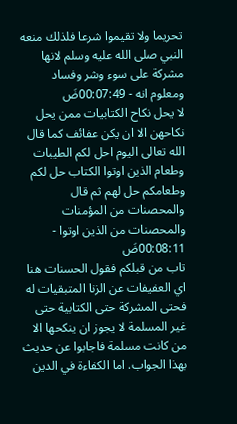تحريما ولا تقيموا شرعا فلذلك منعه النبي صلى الله عليه وسلم لانها مشركة على سوء وشر وفساد ومعلوم انه - 00:07:49ضَ
لا يحل نكاح الكتابيات ممن يحل نكاحهن الا ان يكن عفائف كما قال الله تعالى اليوم احل لكم الطيبات وطعام الذين اوتوا الكتاب حل لكم وطعامكم حل لهم ثم قال والمحصنات من المؤمنات والمحصنات من الذين اوتوا - 00:08:11ضَ
تاب من قبلكم فقول الحسنات هنا اي العفيفات عن الزنا المتبقيات له فحتى المشركة حتى الكتابية حتى غير المسلمة لا يجوز ان ينكحها الا من كانت مسلمة فاجابوا عن حديث بهذا الجواب. اما الكفاءة في الدين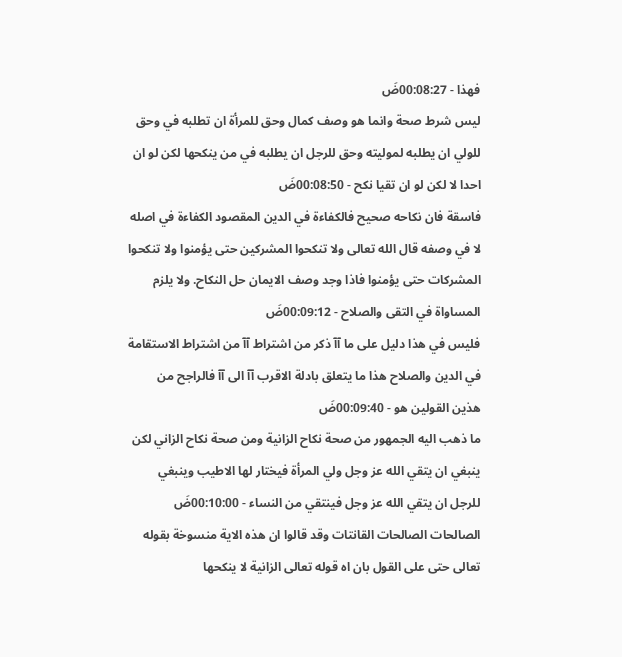فهذا - 00:08:27ضَ
ليس شرط صحة وانما هو وصف كمال وحق للمرأة ان تطلبه في وحق للولي ان يطلبه لموليته وحق للرجل ان يطلبه في من ينكحها لكن لو ان احدا لا لكن لو ان تقيا نكح - 00:08:50ضَ
فاسقة فان نكاحه صحيح فالكفاءة في الدين المقصود الكفاءة في اصله لا في وصفه قال الله تعالى ولا تنكحوا المشركين حتى يؤمنوا ولا تنكحوا المشركات حتى يؤمنوا فاذا وجد وصف الايمان حل النكاح. ولا يلزم المساواة في التقى والصلاح - 00:09:12ضَ
فليس في هذا دليل على ما آآ ذكر من اشتراط آآ من اشتراط الاستقامة في الدين والصلاح هذا ما يتعلق بادلة الاقرب آآ الى آآ فالراجح من هذين القولين هو - 00:09:40ضَ
ما ذهب اليه الجمهور من صحة نكاح الزانية ومن صحة نكاح الزاني لكن ينبغي ان يتقي الله عز وجل ولي المرأة فيختار لها الاطيب وينبغي للرجل ان يتقي الله عز وجل فينتقي من النساء - 00:10:00ضَ
الصالحات الصالحات القانتات وقد قالوا ان هذه الاية منسوخة بقوله تعالى حتى على القول بان اه قوله تعالى الزانية لا ينكحها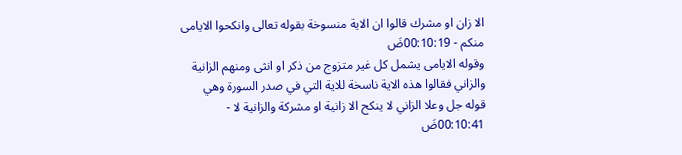الا زان او مشرك قالوا ان الاية منسوخة بقوله تعالى وانكحوا الايامى منكم - 00:10:19ضَ
وقوله الايامى يشمل كل غير متزوج من ذكر او انثى ومنهم الزانية والزاني فقالوا هذه الاية ناسخة للاية التي في صدر السورة وهي قوله جل وعلا الزاني لا ينكح الا زانية او مشركة والزانية لا - 00:10:41ضَ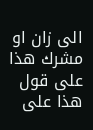الى زان او مشرك هذا على قول هذا على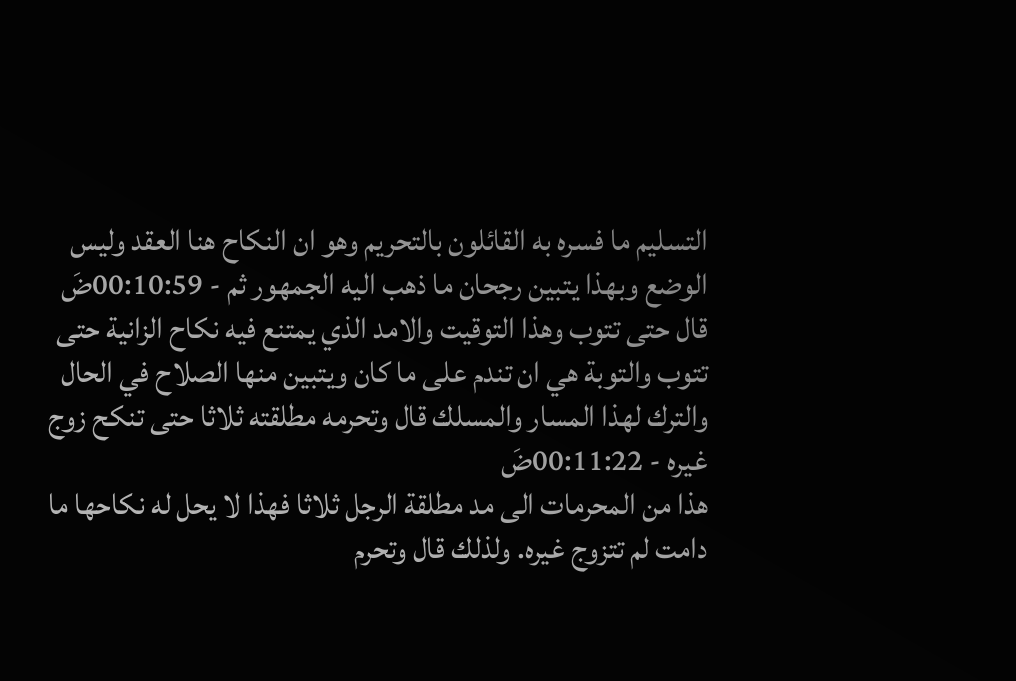التسليم ما فسره به القائلون بالتحريم وهو ان النكاح هنا العقد وليس الوضع وبهذا يتبين رجحان ما ذهب اليه الجمهور ثم - 00:10:59ضَ
قال حتى تتوب وهذا التوقيت والامد الذي يمتنع فيه نكاح الزانية حتى تتوب والتوبة هي ان تندم على ما كان ويتبين منها الصلاح في الحال والترك لهذا المسار والمسلك قال وتحرمه مطلقته ثلاثا حتى تنكح زوج غيره - 00:11:22ضَ
هذا من المحرمات الى مد مطلقة الرجل ثلاثا فهذا لا يحل له نكاحها ما دامت لم تتزوج غيره. ولذلك قال وتحرم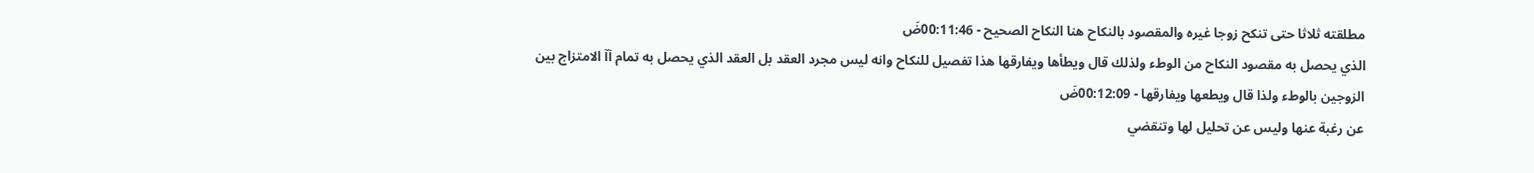مطلقته ثلاثا حتى تنكح زوجا غيره والمقصود بالنكاح هنا النكاح الصحيح - 00:11:46ضَ
الذي يحصل به مقصود النكاح من الوطء ولذلك قال ويطأها ويفارقها هذا تفصيل للنكاح وانه ليس مجرد العقد بل العقد الذي يحصل به تمام آآ الامتزاج بين الزوجين بالوطء ولذا قال ويطعها ويفارقها - 00:12:09ضَ
عن رغبة عنها وليس عن تحليل لها وتنقضي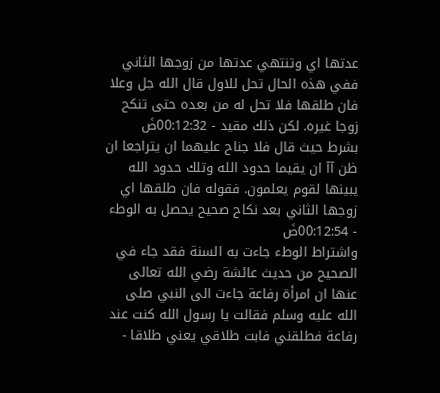عدتها اي وتنتهي عدتها من زوجها الثاني ففي هذه الحال تحل للاول قال الله جل وعلا فان طلقها فلا تحل له من بعده حتى تنكح زوجا غيره. لكن ذلك مقيد - 00:12:32ضَ
بشرط حيث قال فلا جناح عليهما ان يتراجعا ان ظن آآ ان يقيما حدود الله وتلك حدود الله يبينها لقوم يعلمون. فقوله فان طلقها اي زوجها الثاني بعد نكاح صحيح يحصل به الوطء - 00:12:54ضَ
واشتراط الوطء جاءت به السنة فقد جاء في الصحيح من حديث عائشة رضي الله تعالى عنها ان امرأة رفاعة جاءت الى النبي صلى الله عليه وسلم فقالت يا رسول الله كنت عند رفاعة فطلقني فابت طلاقي يعني طلاقا -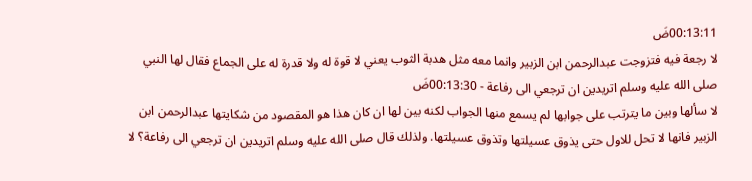00:13:11ضَ
لا رجعة فيه فتزوجت عبدالرحمن ابن الزبير وانما معه مثل هدبة الثوب يعني لا قوة له ولا قدرة له على الجماع فقال لها النبي صلى الله عليه وسلم اتريدين ان ترجعي الى رفاعة - 00:13:30ضَ
لا سألها وبين ما يترتب على جوابها لم يسمع منها الجواب لكنه بين لها ان كان هذا هو المقصود من شكايتها عبدالرحمن ابن الزبير فانها لا تحل للاول حتى يذوق عسيلتها وتذوق عسيلتها. ولذلك قال صلى الله عليه وسلم اتريدين ان ترجعي الى رفاعة؟ لا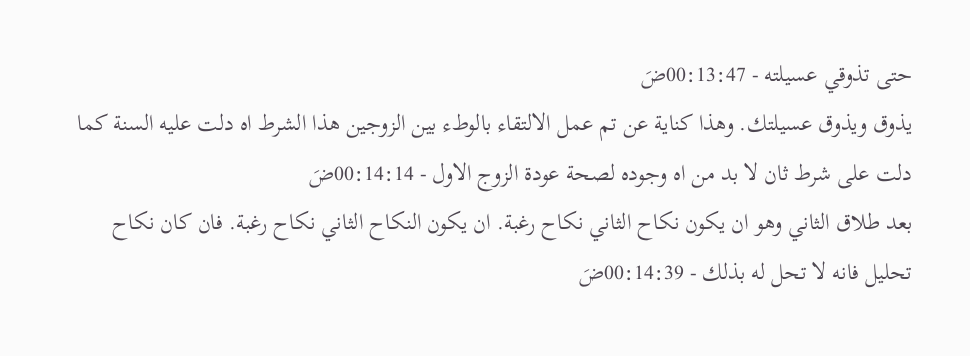حتى تذوقي عسيلته - 00:13:47ضَ
يذوق ويذوق عسيلتك. وهذا كناية عن تم عمل الالتقاء بالوطء بين الزوجين هذا الشرط اه دلت عليه السنة كما دلت على شرط ثان لا بد من اه وجوده لصحة عودة الزوج الاول - 00:14:14ضَ
بعد طلاق الثاني وهو ان يكون نكاح الثاني نكاح رغبة. ان يكون النكاح الثاني نكاح رغبة. فان كان نكاح تحليل فانه لا تحل له بذلك - 00:14:39ضَ